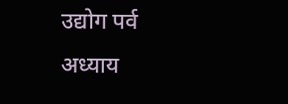उद्योग पर्व  अध्याय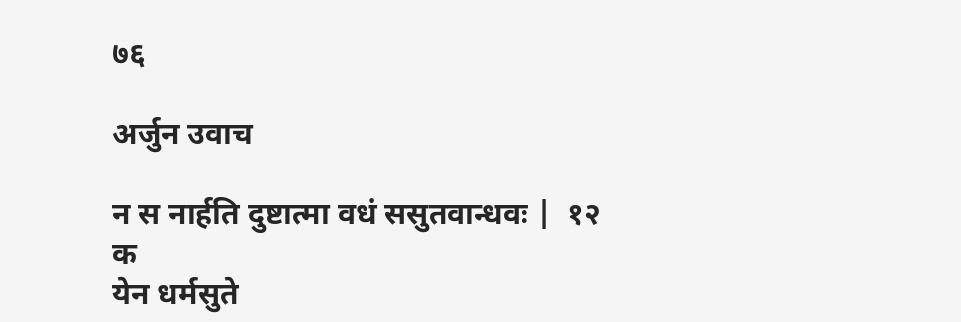७६

अर्जुन उवाच

न स नार्हति दुष्टात्मा वधं ससुतवान्धवः |  १२   क
येन धर्मसुते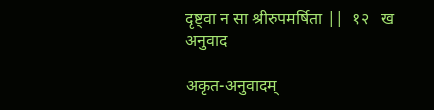दृष्ट्वा न सा श्रीरुपमर्षिता ||  १२   ख
अनुवाद

अकृत-अनुवादम्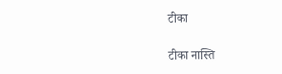टीका

टीका नास्ति